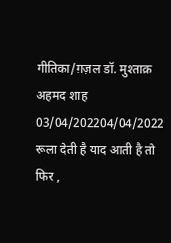गीतिका/ग़ज़ल डॉ. मुश्ताक़ अहमद शाह 03/04/202204/04/2022 रूला देती है याद आती है तो फिर ,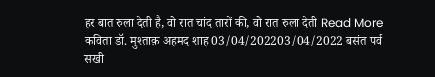हर बात रुला देती है, वो रात चांद तारों की, वो रात रुला देती Read More
कविता डॉ. मुश्ताक़ अहमद शाह 03/04/202203/04/2022 बसंत पर्व सखी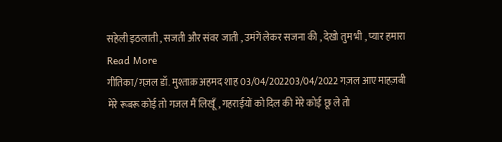सहेली इठलाती , सजती और संवर जाती , उमंगें लेकर सजना की , देखो तुम भी , प्यार हमारा Read More
गीतिका/ग़ज़ल डॉ. मुश्ताक़ अहमद शाह 03/04/202203/04/2022 गज़ल आए माहज़बी मेरे रूबरू कोई तो गजल मैं लिखूँ, गहराईयों को दिल की मेरे कोई छू ले तो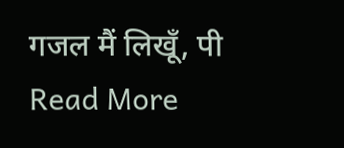गजल मैं लिखूँ, पी Read More